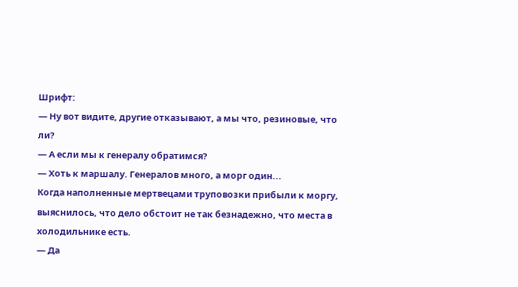Шрифт:
— Ну вот видите, другие отказывают, а мы что, резиновые, что ли?
— А если мы к генералу обратимся?
— Хоть к маршалу. Генералов много, а морг один...
Когда наполненные мертвецами труповозки прибыли к моргу, выяснилось, что дело обстоит не так безнадежно, что места в холодильнике есть.
— Да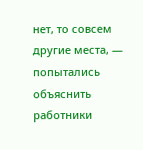нет, то совсем другие места, — попытались объяснить работники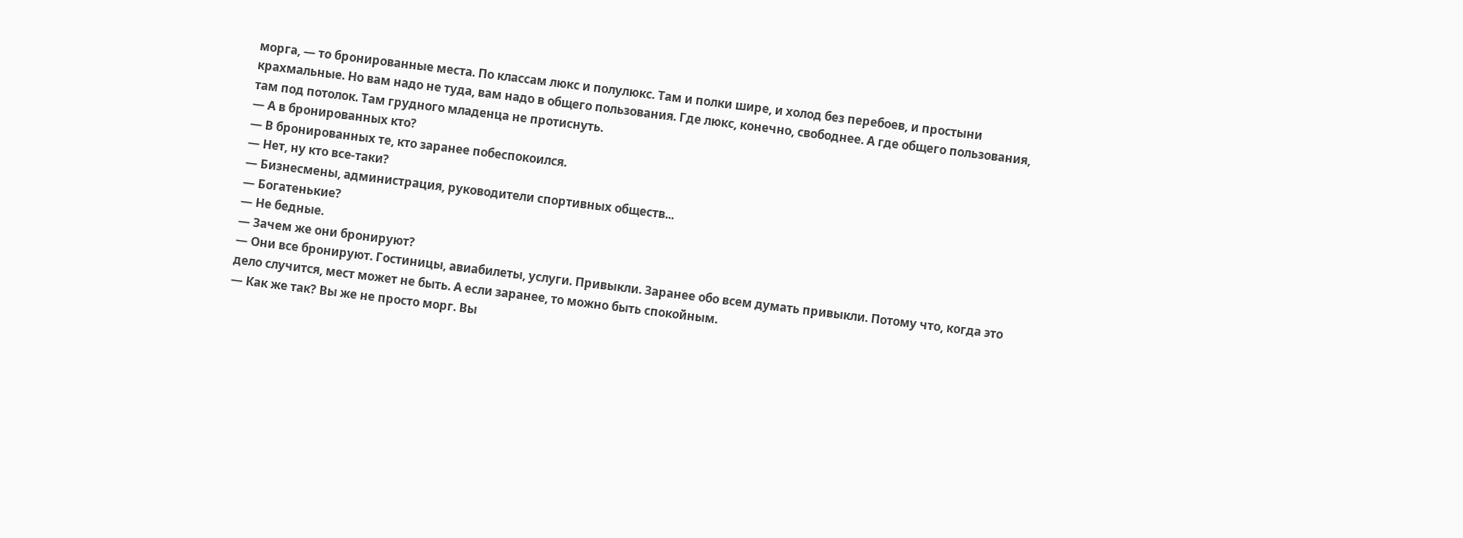морга, — то бронированные места. По классам люкс и полулюкс. Там и полки шире, и холод без перебоев, и простыни крахмальные. Но вам надо не туда, вам надо в общего пользования. Где люкс, конечно, свободнее. А где общего пользования, там под потолок. Там грудного младенца не протиснуть.
— А в бронированных кто?
— В бронированных те, кто заранее побеспокоился.
— Нет, ну кто все-таки?
— Бизнесмены, администрация, руководители спортивных обществ...
— Богатенькие?
— Не бедные.
— Зачем же они бронируют?
— Они все бронируют. Гостиницы, авиабилеты, услуги. Привыкли. Заранее обо всем думать привыкли. Потому что, когда это дело случится, мест может не быть. А если заранее, то можно быть спокойным.
— Как же так? Вы же не просто морг. Вы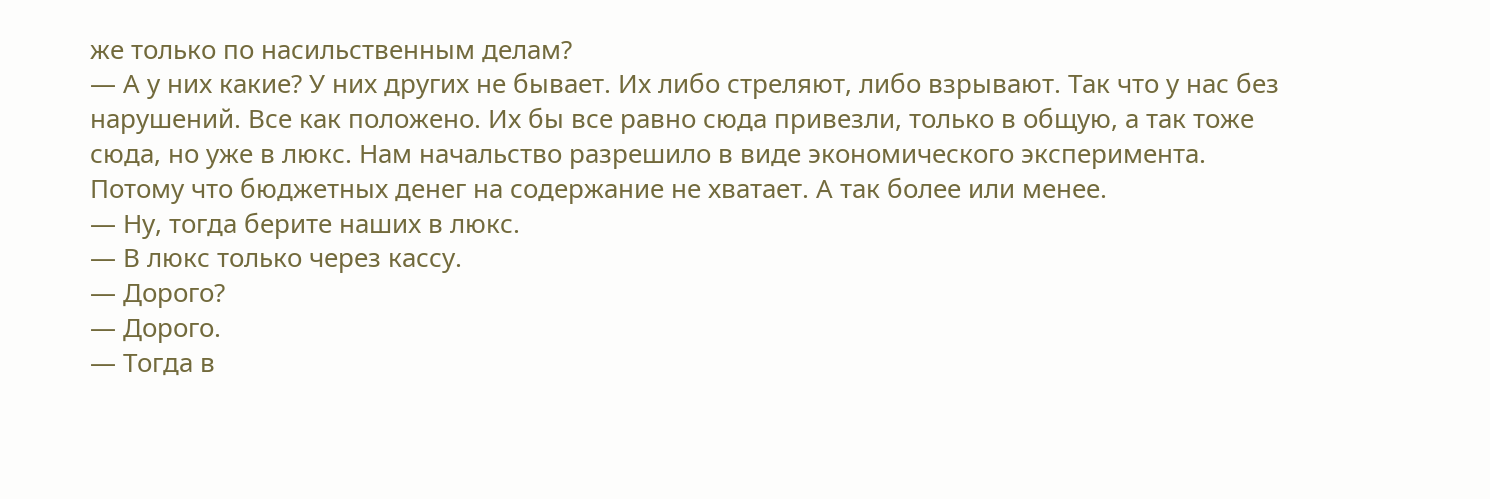же только по насильственным делам?
— А у них какие? У них других не бывает. Их либо стреляют, либо взрывают. Так что у нас без нарушений. Все как положено. Их бы все равно сюда привезли, только в общую, а так тоже сюда, но уже в люкс. Нам начальство разрешило в виде экономического эксперимента. Потому что бюджетных денег на содержание не хватает. А так более или менее.
— Ну, тогда берите наших в люкс.
— В люкс только через кассу.
— Дорого?
— Дорого.
— Тогда в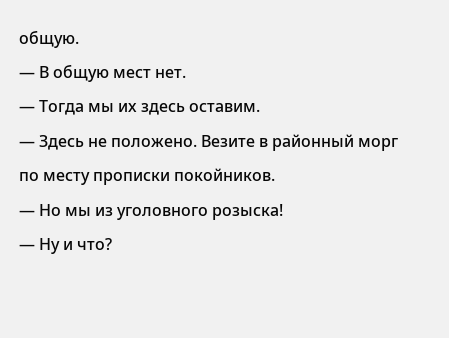общую.
— В общую мест нет.
— Тогда мы их здесь оставим.
— Здесь не положено. Везите в районный морг по месту прописки покойников.
— Но мы из уголовного розыска!
— Ну и что?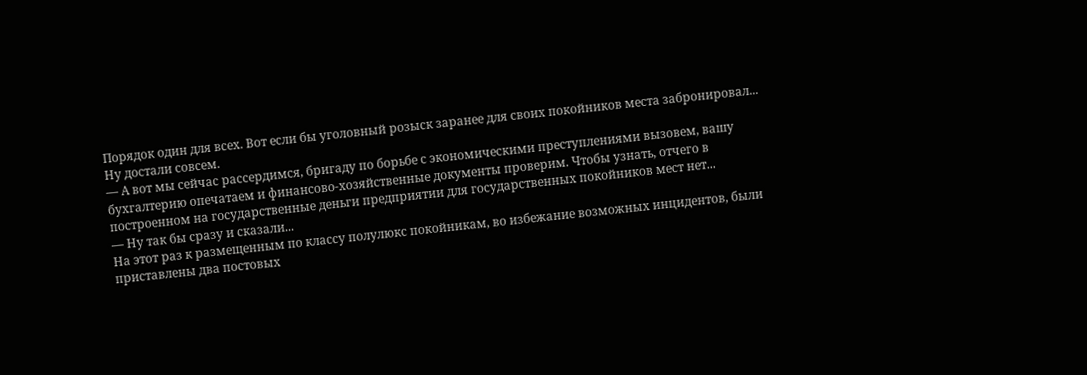Порядок один для всех. Вот если бы уголовный розыск заранее для своих покойников места забронировал...
Ну достали совсем.
— А вот мы сейчас рассердимся, бригаду по борьбе с экономическими преступлениями вызовем, вашу бухгалтерию опечатаем и финансово-хозяйственные документы проверим. Чтобы узнать, отчего в построенном на государственные деньги предприятии для государственных покойников мест нет...
— Ну так бы сразу и сказали...
На этот раз к размещенным по классу полулюкс покойникам, во избежание возможных инцидентов, были приставлены два постовых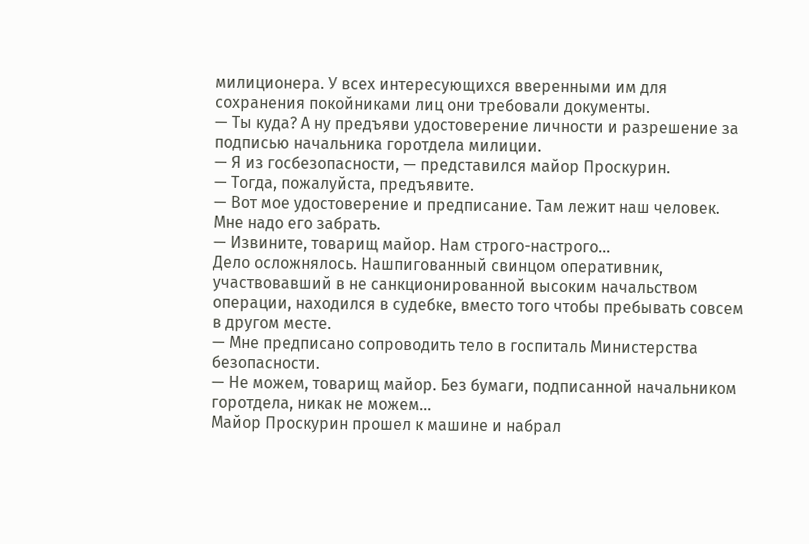милиционера. У всех интересующихся вверенными им для сохранения покойниками лиц они требовали документы.
— Ты куда? А ну предъяви удостоверение личности и разрешение за подписью начальника горотдела милиции.
— Я из госбезопасности, — представился майор Проскурин.
— Тогда, пожалуйста, предъявите.
— Вот мое удостоверение и предписание. Там лежит наш человек. Мне надо его забрать.
— Извините, товарищ майор. Нам строго-настрого...
Дело осложнялось. Нашпигованный свинцом оперативник, участвовавший в не санкционированной высоким начальством операции, находился в судебке, вместо того чтобы пребывать совсем в другом месте.
— Мне предписано сопроводить тело в госпиталь Министерства безопасности.
— Не можем, товарищ майор. Без бумаги, подписанной начальником горотдела, никак не можем...
Майор Проскурин прошел к машине и набрал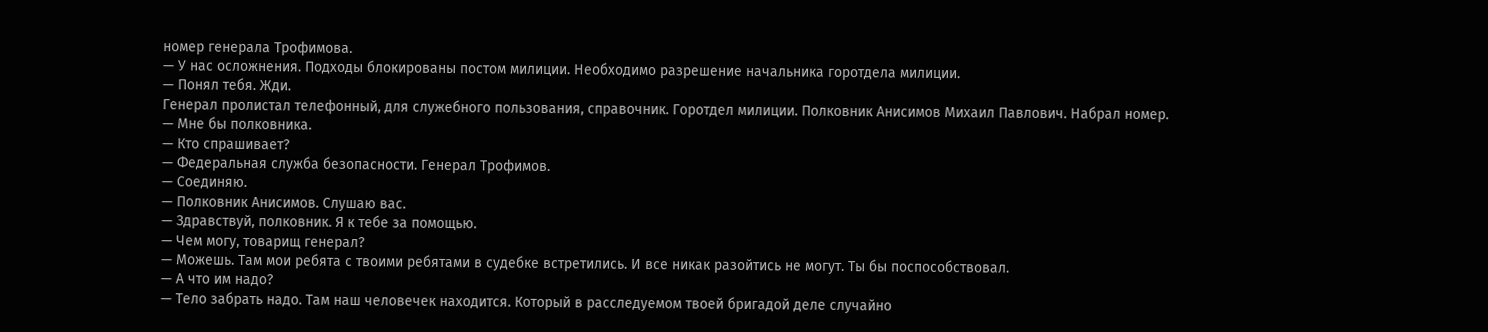номер генерала Трофимова.
— У нас осложнения. Подходы блокированы постом милиции. Необходимо разрешение начальника горотдела милиции.
— Понял тебя. Жди.
Генерал пролистал телефонный, для служебного пользования, справочник. Горотдел милиции. Полковник Анисимов Михаил Павлович. Набрал номер.
— Мне бы полковника.
— Кто спрашивает?
— Федеральная служба безопасности. Генерал Трофимов.
— Соединяю.
— Полковник Анисимов. Слушаю вас.
— Здравствуй, полковник. Я к тебе за помощью.
— Чем могу, товарищ генерал?
— Можешь. Там мои ребята с твоими ребятами в судебке встретились. И все никак разойтись не могут. Ты бы поспособствовал.
— А что им надо?
— Тело забрать надо. Там наш человечек находится. Который в расследуемом твоей бригадой деле случайно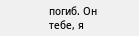погиб. Он тебе, я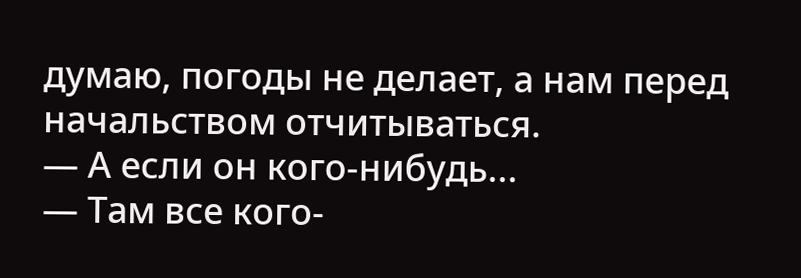думаю, погоды не делает, а нам перед начальством отчитываться.
— А если он кого-нибудь...
— Там все кого-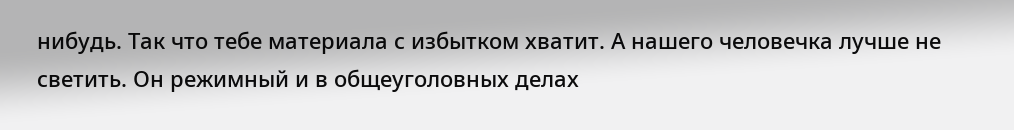нибудь. Так что тебе материала с избытком хватит. А нашего человечка лучше не светить. Он режимный и в общеуголовных делах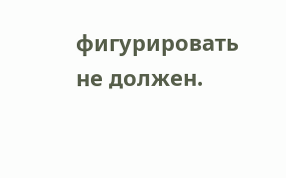фигурировать не должен.